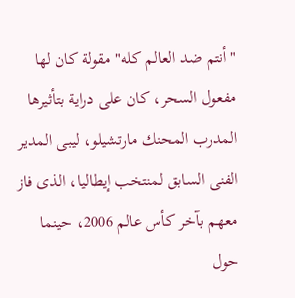"أنتم ضد العالم كله" مقولة كان لها مفعول السحر، كان على دراية بتأثيرها المدرب المحنك مارتشيلو، ليبى المدير الفنى السابق لمنتخب إيطاليا، الذى فاز معهم بآخر كأس عالم 2006، حينما حول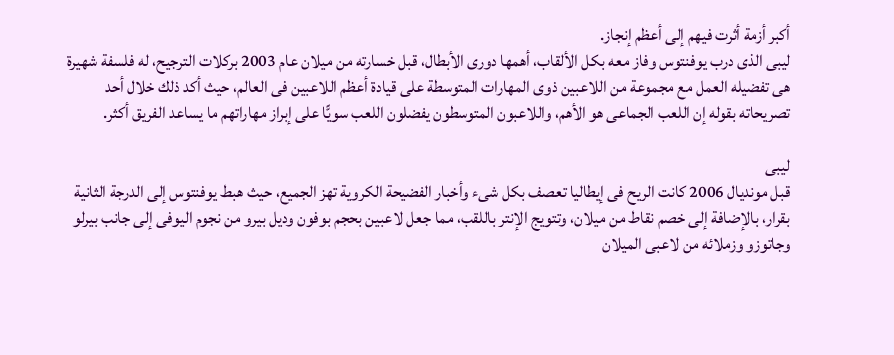أكبر أزمة أثرت فيهم إلى أعظم إنجاز.
ليبى الذى درب يوفنتوس وفاز معه بكل الألقاب، أهمها دورى الأبطال، قبل خسارته من ميلان عام 2003 بركلات الترجيح، له فلسفة شهيرة هى تفضيله العمل مع مجموعة من اللاعبين ذوى المهارات المتوسطة على قيادة أعظم اللاعبين فى العالم، حيث أكد ذلك خلال أحد تصريحاته بقوله إن اللعب الجماعى هو الأهم، واللاعبون المتوسطون يفضلون اللعب سويًّا على إبراز مهاراتهم ما يساعد الفريق أكثر.

ليبى
قبل مونديال 2006 كانت الريح فى إيطاليا تعصف بكل شىء وأخبار الفضيحة الكروية تهز الجميع، حيث هبط يوفنتوس إلى الدرجة الثانية بقرار، بالإضافة إلى خصم نقاط من ميلان، وتتويج الإنتر باللقب، مما جعل لاعبين بحجم بوفون وديل بيرو من نجوم اليوفى إلى جانب بيرلو وجاتوزو وزملائه من لاعبى الميلان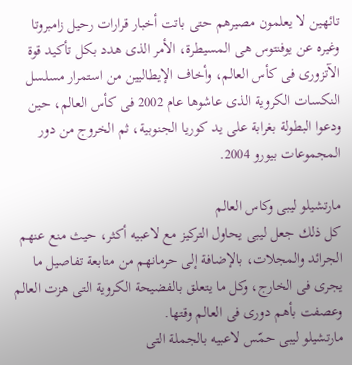تائهين لا يعلمون مصيرهم حتى باتت أخبار قرارات رحيل زامبروتا وغيره عن يوفنتوس هى المسيطرة، الأمر الذى هدد بكل تأكيد قوة الآتزورى فى كأس العالم، وأخاف الإيطاليين من استمرار مسلسل النكسات الكروية الذى عاشوها عام 2002 فى كأس العالم، حين ودعوا البطولة بغرابة على يد كوريا الجنوبية، ثم الخروج من دور المجموعات بيورو 2004.

مارتشيلو ليبى وكاس العالم
كل ذلك جعل ليبى يحاول التركيز مع لاعبيه أكثر، حيث منع عنهم الجرائد والمجلات، بالإضافة إلى حرمانهم من متابعة تفاصيل ما يجرى فى الخارج، وكل ما يتعلق بالفضيحة الكروية التى هزت العالم وعصفت بأهم دورى فى العالم وقتها.
مارتشيلو ليبى حمّس لاعبيه بالجملة التى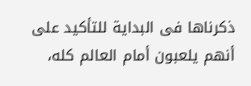ذكرناها فى البداية للتأكيد على أنهم يلعبون أمام العالم كله،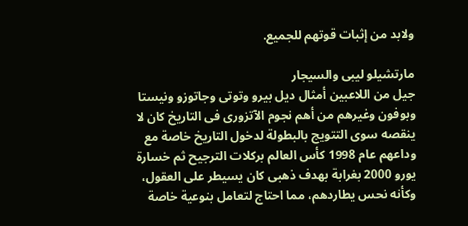ولابد من إثبات قوتهم للجميع.

مارتشيلو ليبى والسيجار
جيل من اللاعبين أمثال ديل بيرو وتوتى وجاتوزو ونيستا وبوفون وغيرهم من أهم نجوم الآتزورى فى التاريخ كان لا ينقصه سوى التتويج بالبطولة لدخول التاريخ خاصة مع وداعهم عام 1998 كأس العالم بركلات الترجيح ثم خسارة يورو 2000 بغرابة بهدف ذهبى كان يسيطر على العقول، وكأنه نحس يطاردهم، مما احتاج لتعامل بنوعية خاصة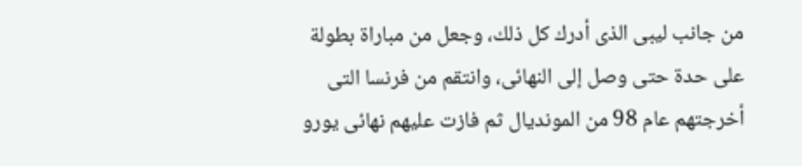من جانب ليبى الذى أدرك كل ذلك، وجعل من مباراة بطولة على حدة حتى وصل إلى النهائى، وانتقم من فرنسا التى أخرجتهم عام 98 من المونديال ثم فازت عليهم نهائى يورو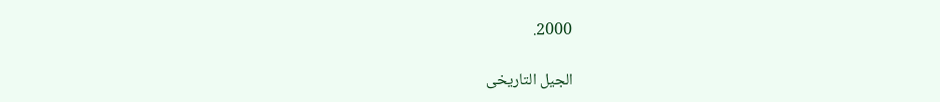2000.

الجيل التاريخى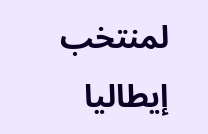لمنتخب إيطاليا